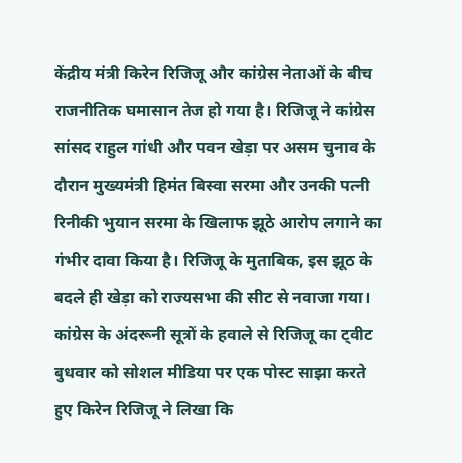केंद्रीय मंत्री किरेन रिजिजू और कांग्रेस नेताओं के बीच राजनीतिक घमासान तेज हो गया है। रिजिजू ने कांग्रेस सांसद राहुल गांधी और पवन खेड़ा पर असम चुनाव के दौरान मुख्यमंत्री हिमंत बिस्वा सरमा और उनकी पत्नी रिनीकी भुयान सरमा के खिलाफ झूठे आरोप लगाने का गंभीर दावा किया है। रिजिजू के मुताबिक, इस झूठ के बदले ही खेड़ा को राज्यसभा की सीट से नवाजा गया।
कांग्रेस के अंदरूनी सूत्रों के हवाले से रिजिजू का ट्वीट
बुधवार को सोशल मीडिया पर एक पोस्ट साझा करते हुए किरेन रिजिजू ने लिखा कि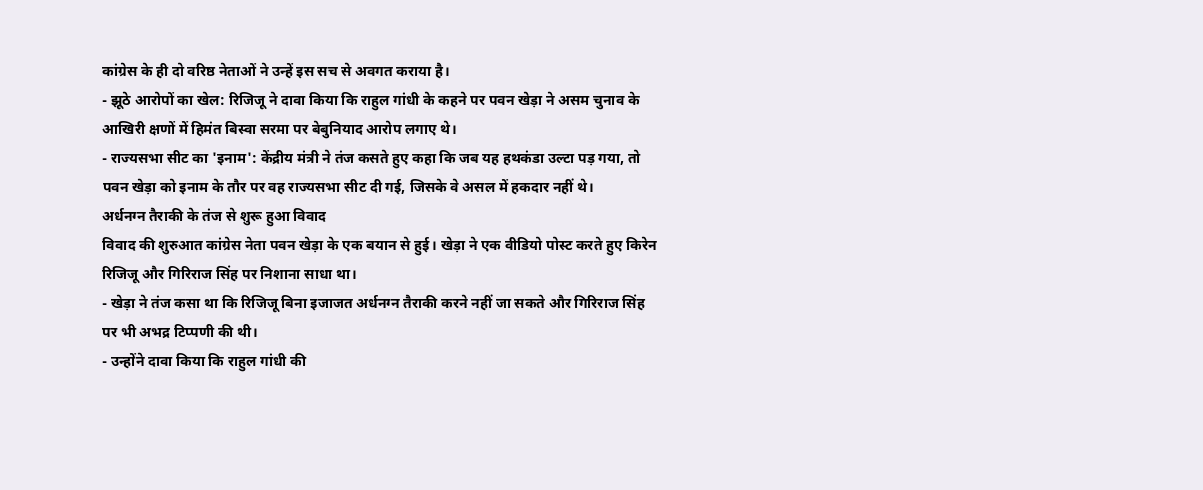कांग्रेस के ही दो वरिष्ठ नेताओं ने उन्हें इस सच से अवगत कराया है।
- झूठे आरोपों का खेल: रिजिजू ने दावा किया कि राहुल गांधी के कहने पर पवन खेड़ा ने असम चुनाव के आखिरी क्षणों में हिमंत बिस्वा सरमा पर बेबुनियाद आरोप लगाए थे।
- राज्यसभा सीट का 'इनाम': केंद्रीय मंत्री ने तंज कसते हुए कहा कि जब यह हथकंडा उल्टा पड़ गया, तो पवन खेड़ा को इनाम के तौर पर वह राज्यसभा सीट दी गई, जिसके वे असल में हकदार नहीं थे।
अर्धनग्न तैराकी के तंज से शुरू हुआ विवाद
विवाद की शुरुआत कांग्रेस नेता पवन खेड़ा के एक बयान से हुई। खेड़ा ने एक वीडियो पोस्ट करते हुए किरेन रिजिजू और गिरिराज सिंह पर निशाना साधा था।
- खेड़ा ने तंज कसा था कि रिजिजू बिना इजाजत अर्धनग्न तैराकी करने नहीं जा सकते और गिरिराज सिंह पर भी अभद्र टिप्पणी की थी।
- उन्होंने दावा किया कि राहुल गांधी की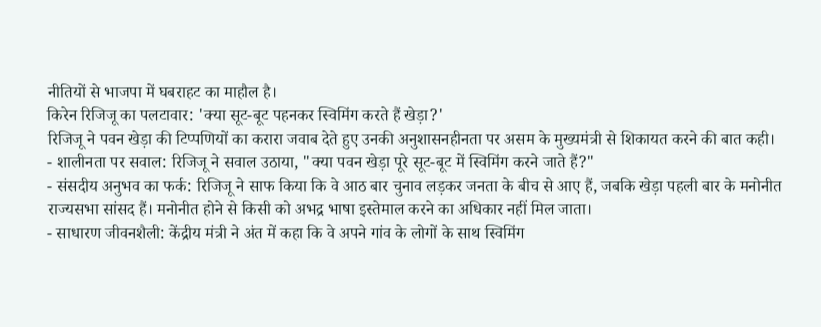नीतियों से भाजपा में घबराहट का माहौल है।
किरेन रिजिजू का पलटावार: 'क्या सूट-बूट पहनकर स्विमिंग करते हैं खेड़ा?'
रिजिजू ने पवन खेड़ा की टिप्पणियों का करारा जवाब देते हुए उनकी अनुशासनहीनता पर असम के मुख्यमंत्री से शिकायत करने की बात कही।
- शालीनता पर सवाल: रिजिजू ने सवाल उठाया, "क्या पवन खेड़ा पूरे सूट-बूट में स्विमिंग करने जाते हैं?"
- संसदीय अनुभव का फर्क: रिजिजू ने साफ किया कि वे आठ बार चुनाव लड़कर जनता के बीच से आए हैं, जबकि खेड़ा पहली बार के मनोनीत राज्यसभा सांसद हैं। मनोनीत होने से किसी को अभद्र भाषा इस्तेमाल करने का अधिकार नहीं मिल जाता।
- साधारण जीवनशैली: केंद्रीय मंत्री ने अंत में कहा कि वे अपने गांव के लोगों के साथ स्विमिंग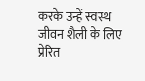करके उन्हें स्वस्थ जीवन शैली के लिए प्रेरित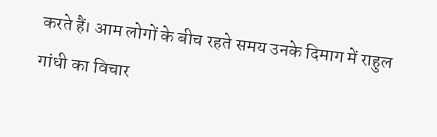करते हैं। आम लोगों के बीच रहते समय उनके दिमाग में राहुल गांधी का विचार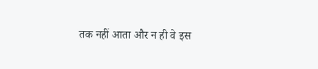तक नहीं आता और न ही वे इस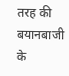तरह की बयानबाजी के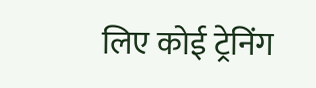लिए कोई ट्रेनिंग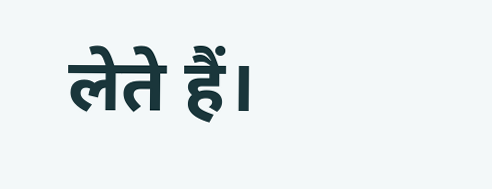लेते हैं।